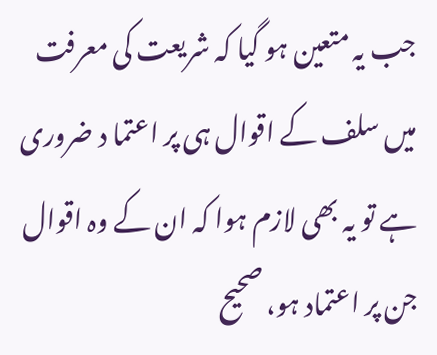جب یہ متعین ہو گیا کہ شریعت کی معرفت میں سلف کے اقوال ہی پر اعتما د ضروری ہے تو یہ بھی لازم ہوا کہ ان کے وہ اقوال جن پر اعتماد ہو، صحیح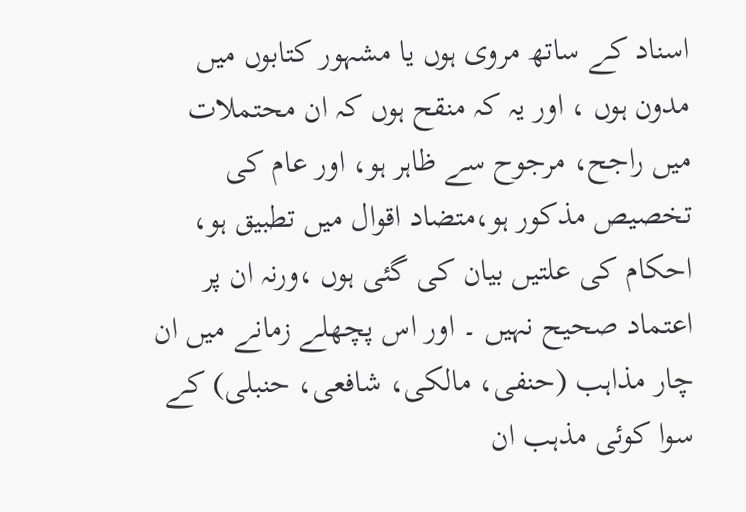اسناد کے ساتھ مروی ہوں یا مشہور کتابوں میں مدون ہوں ، اور یہ کہ منقح ہوں کہ ان محتملات میں راجح، مرجوح سے ظاہر ہو، اور عام کی تخصیص مذکور ہو،متضاد اقوال میں تطبیق ہو، احکام کی علتیں بیان کی گئی ہوں ،ورنہ ان پر اعتماد صحیح نہیں ۔ اور اس پچھلے زمانے میں ان چار مذاہب (حنفی، مالکی، شافعی، حنبلی) کے سوا کوئی مذہب ان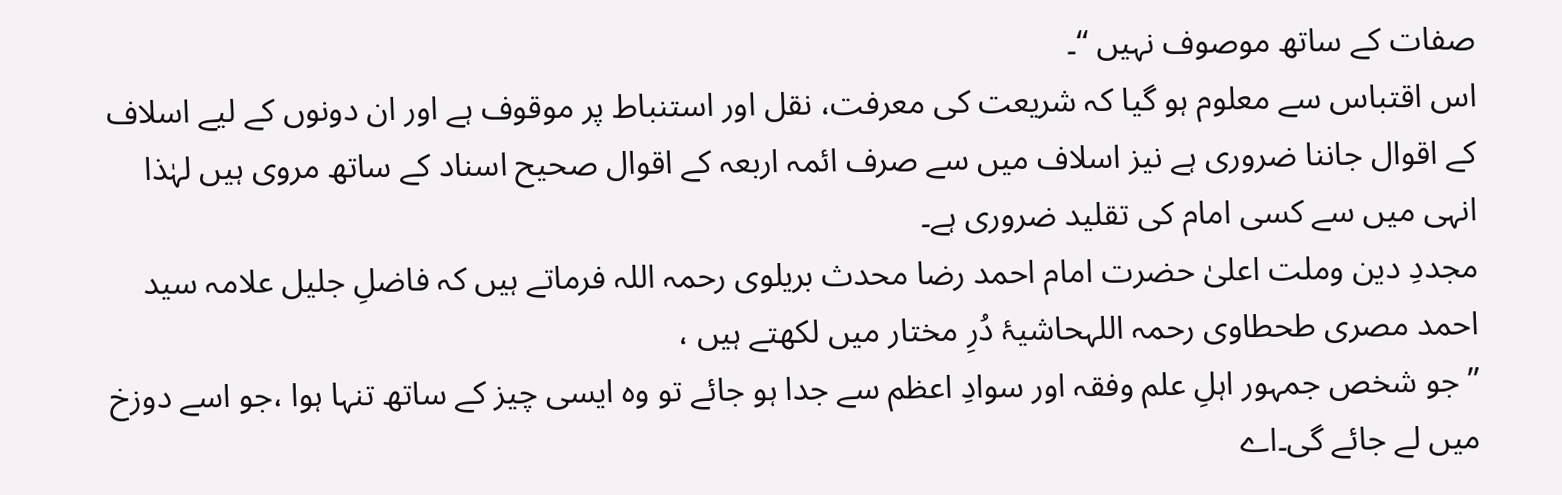صفات کے ساتھ موصوف نہیں ‘‘۔
اس اقتباس سے معلوم ہو گیا کہ شریعت کی معرفت، نقل اور استنباط پر موقوف ہے اور ان دونوں کے لیے اسلاف کے اقوال جاننا ضروری ہے نیز اسلاف میں سے صرف ائمہ اربعہ کے اقوال صحیح اسناد کے ساتھ مروی ہیں لہٰذا انہی میں سے کسی امام کی تقلید ضروری ہے۔
مجددِ دین وملت اعلیٰ حضرت امام احمد رضا محدث بریلوی رحمہ اللہ فرماتے ہیں کہ فاضلِ جلیل علامہ سید احمد مصری طحطاوی رحمہ اللہحاشیۂ دُرِ مختار میں لکھتے ہیں ،
’’جو شخص جمہور اہلِ علم وفقہ اور سوادِ اعظم سے جدا ہو جائے تو وہ ایسی چیز کے ساتھ تنہا ہوا ،جو اسے دوزخ میں لے جائے گی۔اے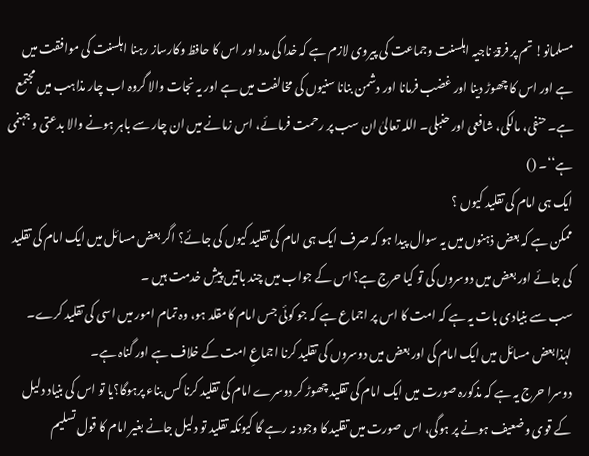مسلمانو! تم پر فرقۂ ناجیہ اہلسنت وجماعت کی پیروی لازم ہے کہ خدا کی مدد اور اس کا حافظ وکارساز رہنا اہلسنت کی موافقت میں ہے اور اس کا چھوڑ دینا اور غضب فرمانا اور دشمن بنانا سنیوں کی مخالفت میں ہے اور یہ نجات والا گروہ اب چار مذاہب میں مجتمع ہے۔ حنفی، مالکی، شافعی اور حنبلی۔ اللہ تعالیٰ ان سب پر رحمت فرمائے، اس زمانے میں ان چار سے باہر ہونے والا بدعتی و جہنمی ہے‘‘۔ ()
ایک ہی امام کی تقلید کیوں ؟
ممکن ہے کہ بعض ذہنوں میں یہ سوال پیدا ہو کہ صرف ایک ہی امام کی تقلید کیوں کی جائے؟ اگر بعض مسائل میں ایک امام کی تقلید کی جائے اور بعض میں دوسروں کی تو کیا حرج ہے؟اس کے جواب میں چند باتیں پیشِ خدمت ہیں ۔
سب سے بنیادی بات یہ ہے کہ امت کا اس پر اجماع ہے کہ جو کوئی جس امام کامقلد ہو، وہ تمام امور میں اسی کی تقلید کرے۔ لہٰذابعض مسائل میں ایک امام کی اور بعض میں دوسروں کی تقلید کرنا اجماعِ امت کے خلاف ہے اور گناہ ہے۔
دوسرا حرج یہ ہے کہ مذکورہ صورت میں ایک امام کی تقلید چھوڑ کر دوسرے امام کی تقلید کرنا کس بناء پرہوگا؟یا تو اس کی بنیاد دلیل کے قوی وضعیف ہونے پر ہوگی، اس صورت میں تقلید کا وجود نہ رہے گا کیونکہ تقلید تو دلیل جانے بغیر امام کا قول تسلیم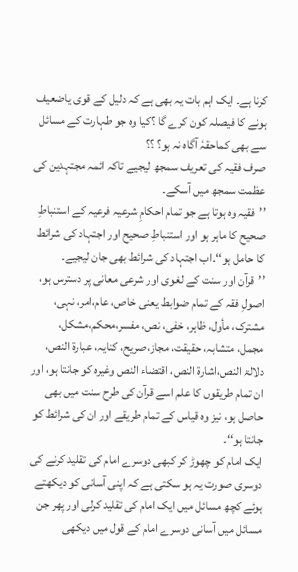کرنا ہے۔ ایک اہم بات یہ بھی ہے کہ دلیل کے قوی یاضعیف ہونے کا فیصلہ کون کرے گا ؟کیا وہ جو طہارت کے مسائل سے بھی کماحقہٗ آگاہ نہ ہو؟ ؟؟
صرف فقیہ کی تعریف سمجھ لیجیے تاکہ ائمہ مجتہدین کی عظمت سمجھ میں آسکے۔
’’فقیہ وہ ہوتا ہے جو تمام احکامِ شرعیہ فرعیہ کے استنباطِ صحیح کا ماہر ہو اور استنباطِ صحیح اور اجتہاد کی شرائط کا حامل ہو‘‘۔اب اجتہاد کی شرائط بھی جان لیجیے۔
’’قرآن اور سنت کے لغوی اور شرعی معانی پر دسترس ہو، اصولِ فقہ کے تمام ضوابط یعنی خاص، عام،امر، نہی، مشترک، مأول، ظاہر، خفی، نص، مفسر،محکم،مشکل، مجمل، متشابہ، حقیقت، مجاز،صریح، کنایہ، عبارۃ النص، دلالۃ النص،اشارۃ النص، اقتضاء النص وغیرہ کو جانتا ہو، اور ان تمام طریقوں کا علم اسے قرآن کی طرح سنت میں بھی حاصل ہو، نیز وہ قیاس کے تمام طریقے اور ان کی شرائط کو جانتا ہو‘‘۔
ایک امام کو چھوڑ کر کبھی دوسرے امام کی تقلید کرنے کی دوسری صورت یہ ہو سکتی ہے کہ اپنی آسانی کو دیکھتے ہوئے کچھ مسائل میں ایک امام کی تقلید کرلی اور پھر جن مسائل میں آسانی دوسرے امام کے قول میں دیکھی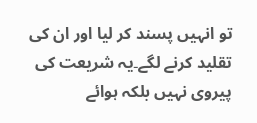تو انہیں پسند کر لیا اور ان کی تقلید کرنے لگے۔یہ شریعت کی پیروی نہیں بلکہ ہوائے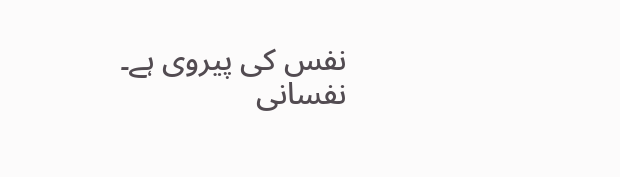نفس کی پیروی ہے۔ نفسانی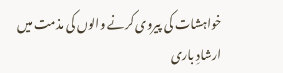خواہشات کی پیروی کرنے والوں کی مذمت میں ارشادِ باری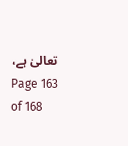تعالیٰ ہے،
Page 163 of 168